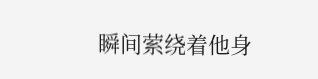瞬间萦绕着他身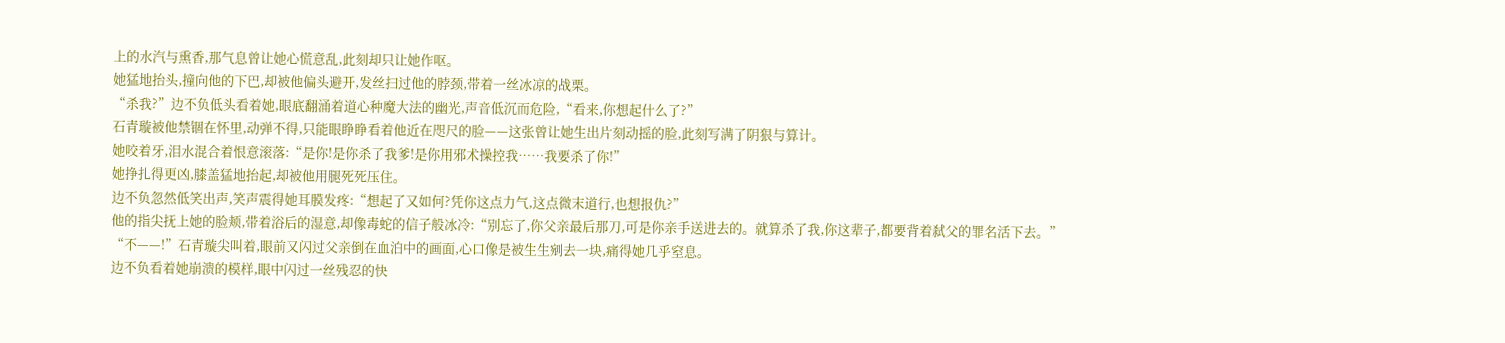上的水汽与熏香,那气息曾让她心慌意乱,此刻却只让她作呕。
她猛地抬头,撞向他的下巴,却被他偏头避开,发丝扫过他的脖颈,带着一丝冰凉的战栗。
“杀我?”边不负低头看着她,眼底翻涌着道心种魔大法的幽光,声音低沉而危险,“看来,你想起什么了?”
石青璇被他禁锢在怀里,动弹不得,只能眼睁睁看着他近在咫尺的脸——这张曾让她生出片刻动摇的脸,此刻写满了阴狠与算计。
她咬着牙,泪水混合着恨意滚落:“是你!是你杀了我爹!是你用邪术操控我……我要杀了你!”
她挣扎得更凶,膝盖猛地抬起,却被他用腿死死压住。
边不负忽然低笑出声,笑声震得她耳膜发疼:“想起了又如何?凭你这点力气,这点微末道行,也想报仇?”
他的指尖抚上她的脸颊,带着浴后的湿意,却像毒蛇的信子般冰冷:“别忘了,你父亲最后那刀,可是你亲手送进去的。就算杀了我,你这辈子,都要背着弑父的罪名活下去。”
“不——!”石青璇尖叫着,眼前又闪过父亲倒在血泊中的画面,心口像是被生生剜去一块,痛得她几乎窒息。
边不负看着她崩溃的模样,眼中闪过一丝残忍的快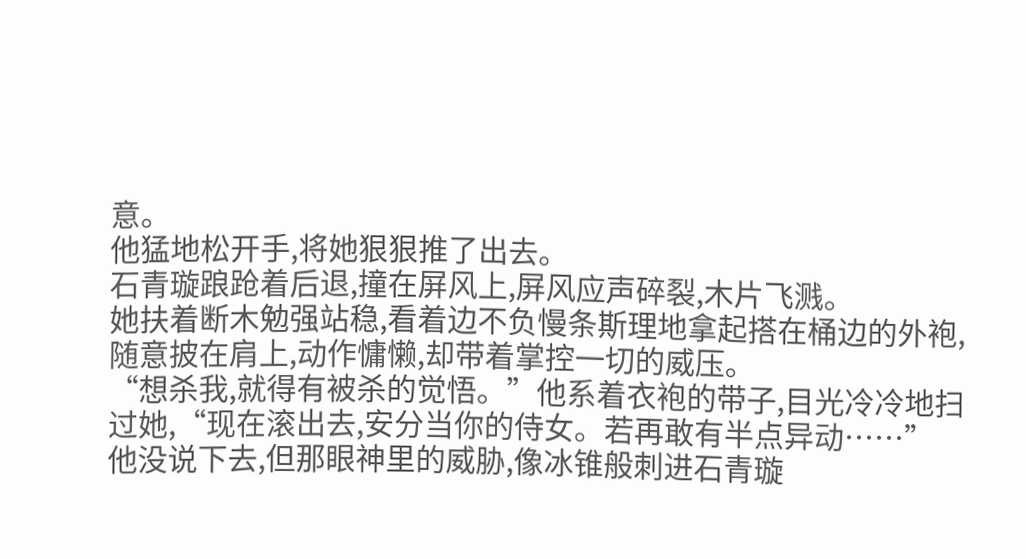意。
他猛地松开手,将她狠狠推了出去。
石青璇踉跄着后退,撞在屏风上,屏风应声碎裂,木片飞溅。
她扶着断木勉强站稳,看着边不负慢条斯理地拿起搭在桶边的外袍,随意披在肩上,动作慵懒,却带着掌控一切的威压。
“想杀我,就得有被杀的觉悟。”他系着衣袍的带子,目光冷冷地扫过她,“现在滚出去,安分当你的侍女。若再敢有半点异动……”
他没说下去,但那眼神里的威胁,像冰锥般刺进石青璇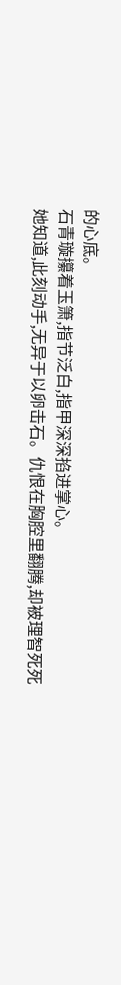的心底。
石青璇攥着玉箫,指节泛白,指甲深深掐进掌心。
她知道,此刻动手,无异于以卵击石。仇恨在胸腔里翻腾,却被理智死死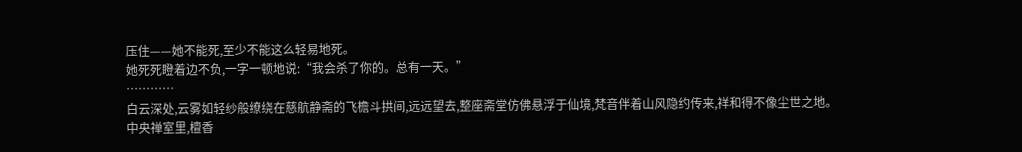压住——她不能死,至少不能这么轻易地死。
她死死瞪着边不负,一字一顿地说:“我会杀了你的。总有一天。”
…………
白云深处,云雾如轻纱般缭绕在慈航静斋的飞檐斗拱间,远远望去,整座斋堂仿佛悬浮于仙境,梵音伴着山风隐约传来,祥和得不像尘世之地。
中央禅室里,檀香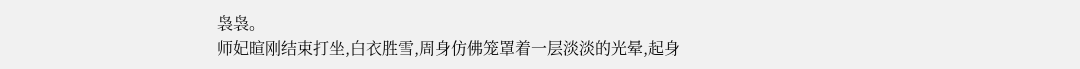袅袅。
师妃暄刚结束打坐,白衣胜雪,周身仿佛笼罩着一层淡淡的光晕,起身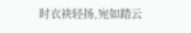时衣袂轻扬,宛如踏云